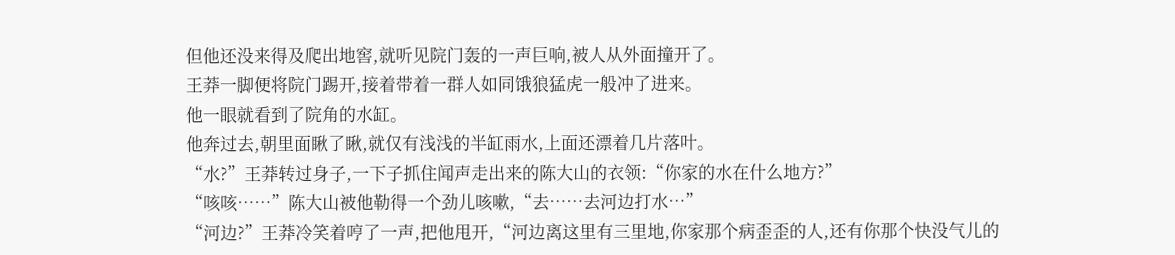但他还没来得及爬出地窖,就听见院门轰的一声巨响,被人从外面撞开了。
王莽一脚便将院门踢开,接着带着一群人如同饿狼猛虎一般冲了进来。
他一眼就看到了院角的水缸。
他奔过去,朝里面瞅了瞅,就仅有浅浅的半缸雨水,上面还漂着几片落叶。
“水?”王莽转过身子,一下子抓住闻声走出来的陈大山的衣领:“你家的水在什么地方?”
“咳咳……”陈大山被他勒得一个劲儿咳嗽,“去……去河边打水…”
“河边?”王莽冷笑着哼了一声,把他甩开,“河边离这里有三里地,你家那个病歪歪的人,还有你那个快没气儿的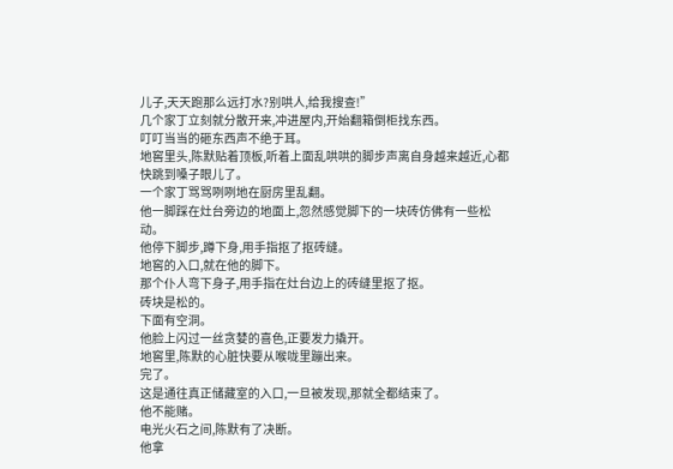儿子,天天跑那么远打水?别哄人,给我搜查!”
几个家丁立刻就分散开来,冲进屋内,开始翻箱倒柜找东西。
叮叮当当的砸东西声不绝于耳。
地窖里头,陈默贴着顶板,听着上面乱哄哄的脚步声离自身越来越近,心都快跳到嗓子眼儿了。
一个家丁骂骂咧咧地在厨房里乱翻。
他一脚踩在灶台旁边的地面上,忽然感觉脚下的一块砖仿佛有一些松动。
他停下脚步,蹲下身,用手指抠了抠砖缝。
地窖的入口,就在他的脚下。
那个仆人弯下身子,用手指在灶台边上的砖缝里抠了抠。
砖块是松的。
下面有空洞。
他脸上闪过一丝贪婪的喜色,正要发力撬开。
地窖里,陈默的心脏快要从喉咙里蹦出来。
完了。
这是通往真正储藏室的入口,一旦被发现,那就全都结束了。
他不能赌。
电光火石之间,陈默有了决断。
他拿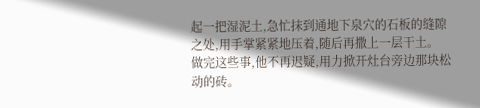起一把湿泥土,急忙抹到通地下泉穴的石板的缝隙之处,用手掌紧紧地压着,随后再撒上一层干土。
做完这些事,他不再迟疑,用力掀开灶台旁边那块松动的砖。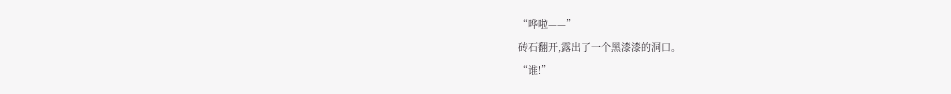“哗啦——”
砖石翻开,露出了一个黑漆漆的洞口。
“谁!”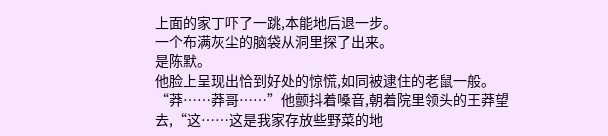上面的家丁吓了一跳,本能地后退一步。
一个布满灰尘的脑袋从洞里探了出来。
是陈默。
他脸上呈现出恰到好处的惊慌,如同被逮住的老鼠一般。
“莽……莽哥……”他颤抖着嗓音,朝着院里领头的王莽望去,“这……这是我家存放些野菜的地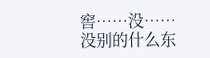窖……没……没别的什么东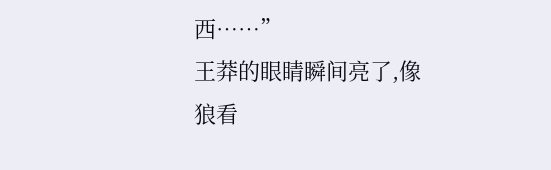西……”
王莽的眼睛瞬间亮了,像狼看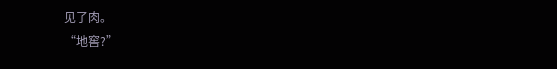见了肉。
“地窖?”